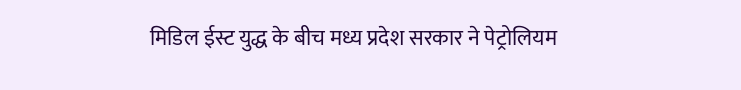मिडिल ईस्ट युद्ध के बीच मध्य प्रदेश सरकार ने पेट्रोलियम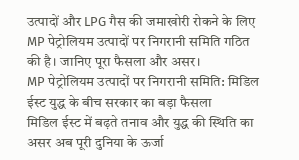उत्पादों और LPG गैस की जमाखोरी रोकने के लिए MP पेट्रोलियम उत्पादों पर निगरानी समिति गठित की है। जानिए पूरा फैसला और असर।
MP पेट्रोलियम उत्पादों पर निगरानी समिति: मिडिल ईस्ट युद्ध के बीच सरकार का बड़ा फैसला
मिडिल ईस्ट में बढ़ते तनाव और युद्ध की स्थिति का असर अब पूरी दुनिया के ऊर्जा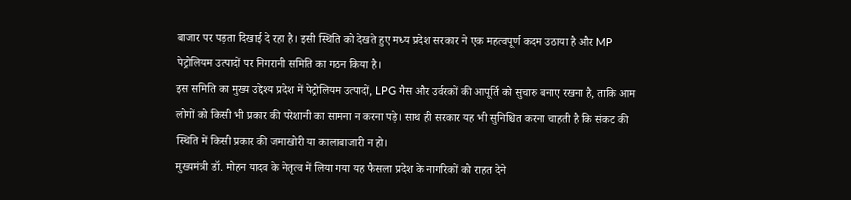बाजार पर पड़ता दिखाई दे रहा है। इसी स्थिति को देखते हुए मध्य प्रदेश सरकार ने एक महत्वपूर्ण कदम उठाया है और MP पेट्रोलियम उत्पादों पर निगरानी समिति का गठन किया है।
इस समिति का मुख्य उद्देश्य प्रदेश में पेट्रोलियम उत्पादों, LPG गैस और उर्वरकों की आपूर्ति को सुचारु बनाए रखना है, ताकि आम लोगों को किसी भी प्रकार की परेशानी का सामना न करना पड़े। साथ ही सरकार यह भी सुनिश्चित करना चाहती है कि संकट की स्थिति में किसी प्रकार की जमाखोरी या कालाबाजारी न हो।
मुख्यमंत्री डॉ. मोहन यादव के नेतृत्व में लिया गया यह फैसला प्रदेश के नागरिकों को राहत देने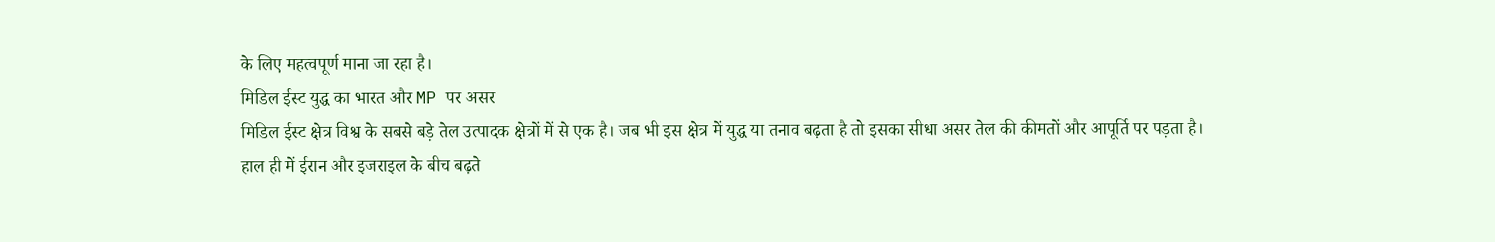के लिए महत्वपूर्ण माना जा रहा है।
मिडिल ईस्ट युद्ध का भारत और MP पर असर
मिडिल ईस्ट क्षेत्र विश्व के सबसे बड़े तेल उत्पादक क्षेत्रों में से एक है। जब भी इस क्षेत्र में युद्ध या तनाव बढ़ता है तो इसका सीधा असर तेल की कीमतों और आपूर्ति पर पड़ता है।
हाल ही में ईरान और इजराइल के बीच बढ़ते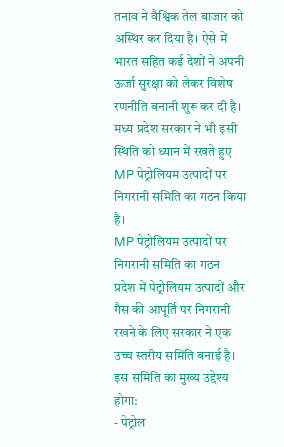तनाव ने वैश्विक तेल बाजार को अस्थिर कर दिया है। ऐसे में भारत सहित कई देशों ने अपनी ऊर्जा सुरक्षा को लेकर विशेष रणनीति बनानी शुरू कर दी है।
मध्य प्रदेश सरकार ने भी इसी स्थिति को ध्यान में रखते हुए MP पेट्रोलियम उत्पादों पर निगरानी समिति का गठन किया है।
MP पेट्रोलियम उत्पादों पर निगरानी समिति का गठन
प्रदेश में पेट्रोलियम उत्पादों और गैस की आपूर्ति पर निगरानी रखने के लिए सरकार ने एक उच्च स्तरीय समिति बनाई है।
इस समिति का मुख्य उद्देश्य होगा:
- पेट्रोल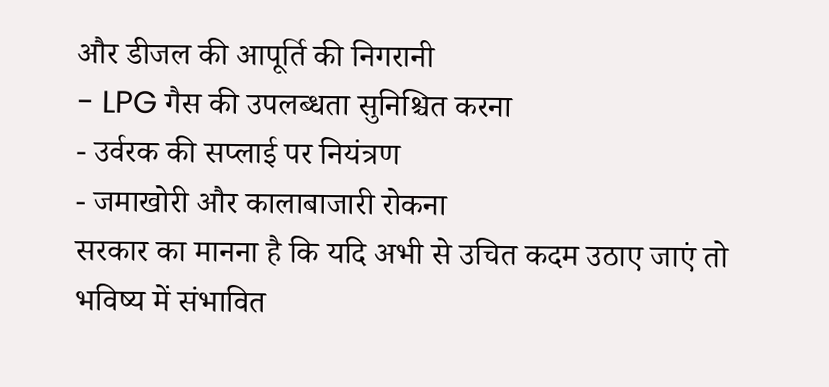और डीजल की आपूर्ति की निगरानी
- LPG गैस की उपलब्धता सुनिश्चित करना
- उर्वरक की सप्लाई पर नियंत्रण
- जमाखोरी और कालाबाजारी रोकना
सरकार का मानना है कि यदि अभी से उचित कदम उठाए जाएं तो भविष्य में संभावित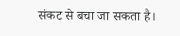संकट से बचा जा सकता है।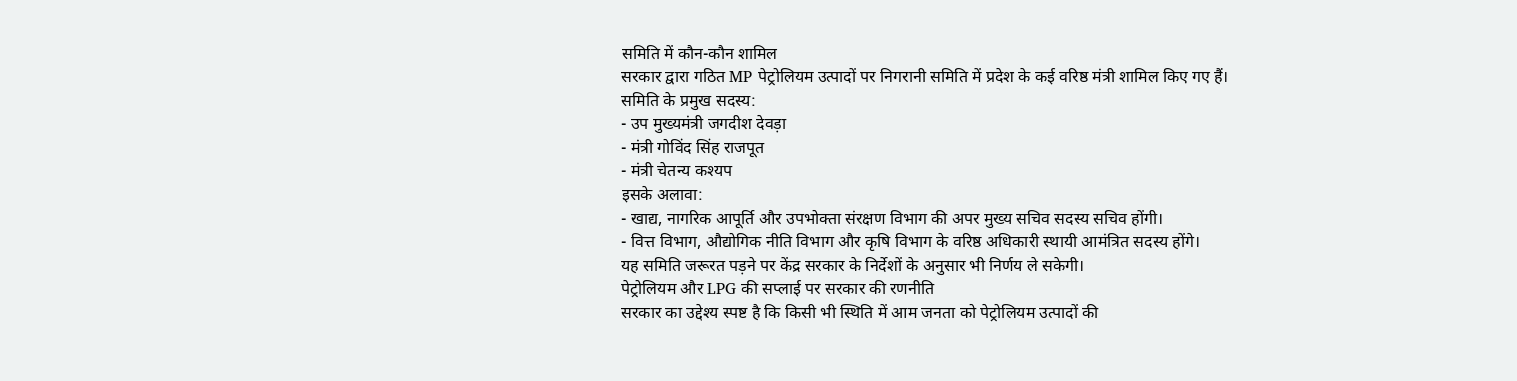समिति में कौन-कौन शामिल
सरकार द्वारा गठित MP पेट्रोलियम उत्पादों पर निगरानी समिति में प्रदेश के कई वरिष्ठ मंत्री शामिल किए गए हैं।
समिति के प्रमुख सदस्य:
- उप मुख्यमंत्री जगदीश देवड़ा
- मंत्री गोविंद सिंह राजपूत
- मंत्री चेतन्य कश्यप
इसके अलावा:
- खाद्य, नागरिक आपूर्ति और उपभोक्ता संरक्षण विभाग की अपर मुख्य सचिव सदस्य सचिव होंगी।
- वित्त विभाग, औद्योगिक नीति विभाग और कृषि विभाग के वरिष्ठ अधिकारी स्थायी आमंत्रित सदस्य होंगे।
यह समिति जरूरत पड़ने पर केंद्र सरकार के निर्देशों के अनुसार भी निर्णय ले सकेगी।
पेट्रोलियम और LPG की सप्लाई पर सरकार की रणनीति
सरकार का उद्देश्य स्पष्ट है कि किसी भी स्थिति में आम जनता को पेट्रोलियम उत्पादों की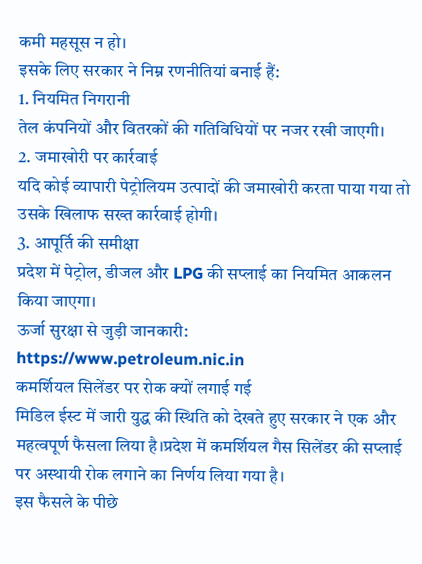कमी महसूस न हो।
इसके लिए सरकार ने निम्न रणनीतियां बनाई हैं:
1. नियमित निगरानी
तेल कंपनियों और वितरकों की गतिविधियों पर नजर रखी जाएगी।
2. जमाखोरी पर कार्रवाई
यदि कोई व्यापारी पेट्रोलियम उत्पादों की जमाखोरी करता पाया गया तो उसके खिलाफ सख्त कार्रवाई होगी।
3. आपूर्ति की समीक्षा
प्रदेश में पेट्रोल, डीजल और LPG की सप्लाई का नियमित आकलन किया जाएगा।
ऊर्जा सुरक्षा से जुड़ी जानकारी:
https://www.petroleum.nic.in
कमर्शियल सिलेंडर पर रोक क्यों लगाई गई
मिडिल ईस्ट में जारी युद्ध की स्थिति को देखते हुए सरकार ने एक और महत्वपूर्ण फैसला लिया है।प्रदेश में कमर्शियल गैस सिलेंडर की सप्लाई पर अस्थायी रोक लगाने का निर्णय लिया गया है।
इस फैसले के पीछे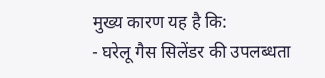मुख्य कारण यह है कि:
- घरेलू गैस सिलेंडर की उपलब्धता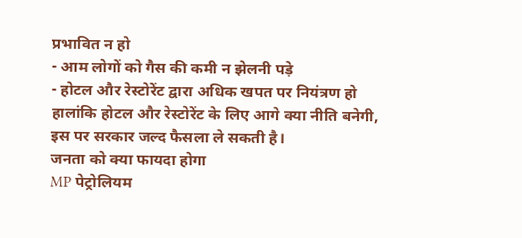प्रभावित न हो
- आम लोगों को गैस की कमी न झेलनी पड़े
- होटल और रेस्टोरेंट द्वारा अधिक खपत पर नियंत्रण हो
हालांकि होटल और रेस्टोरेंट के लिए आगे क्या नीति बनेगी, इस पर सरकार जल्द फैसला ले सकती है।
जनता को क्या फायदा होगा
MP पेट्रोलियम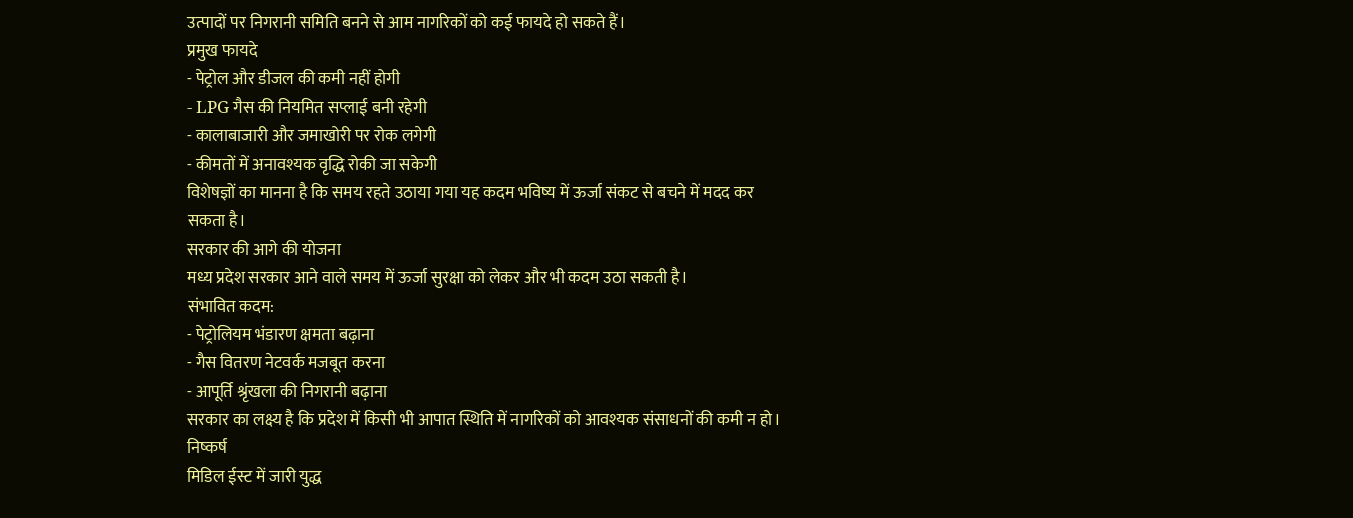उत्पादों पर निगरानी समिति बनने से आम नागरिकों को कई फायदे हो सकते हैं।
प्रमुख फायदे
- पेट्रोल और डीजल की कमी नहीं होगी
- LPG गैस की नियमित सप्लाई बनी रहेगी
- कालाबाजारी और जमाखोरी पर रोक लगेगी
- कीमतों में अनावश्यक वृद्धि रोकी जा सकेगी
विशेषज्ञों का मानना है कि समय रहते उठाया गया यह कदम भविष्य में ऊर्जा संकट से बचने में मदद कर सकता है।
सरकार की आगे की योजना
मध्य प्रदेश सरकार आने वाले समय में ऊर्जा सुरक्षा को लेकर और भी कदम उठा सकती है।
संभावित कदम:
- पेट्रोलियम भंडारण क्षमता बढ़ाना
- गैस वितरण नेटवर्क मजबूत करना
- आपूर्ति श्रृंखला की निगरानी बढ़ाना
सरकार का लक्ष्य है कि प्रदेश में किसी भी आपात स्थिति में नागरिकों को आवश्यक संसाधनों की कमी न हो।
निष्कर्ष
मिडिल ईस्ट में जारी युद्ध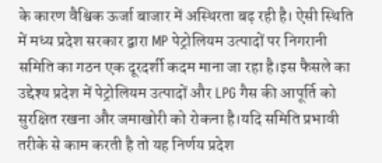के कारण वैश्विक ऊर्जा बाजार में अस्थिरता बढ़ रही है। ऐसी स्थिति में मध्य प्रदेश सरकार द्वारा MP पेट्रोलियम उत्पादों पर निगरानी समिति का गठन एक दूरदर्शी कदम माना जा रहा है।इस फैसले का उद्देश्य प्रदेश में पेट्रोलियम उत्पादों और LPG गैस की आपूर्ति को सुरक्षित रखना और जमाखोरी को रोकना है।यदि समिति प्रभावी तरीके से काम करती है तो यह निर्णय प्रदेश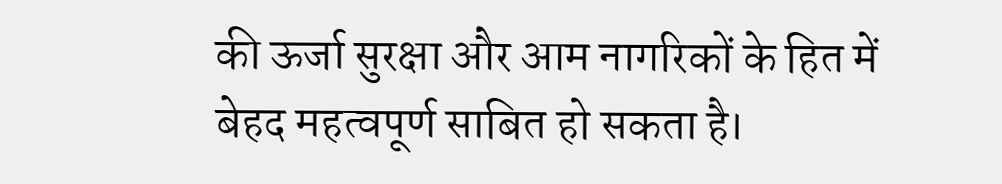की ऊर्जा सुरक्षा और आम नागरिकों के हित में बेहद महत्वपूर्ण साबित हो सकता है।